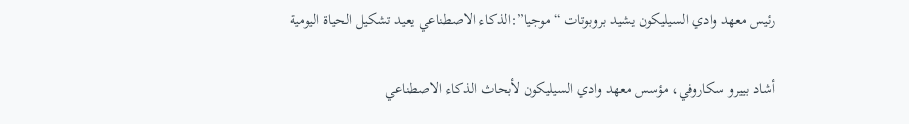رئيس معهد وادي السيليكون يشيد بروبوتات “موجيا”:الذكاء الاصطناعي يعيد تشكيل الحياة اليومية

أشاد بييرو سكاروفي، مؤسس معهد وادي السيليكون لأبحاث الذكاء الاصطناعي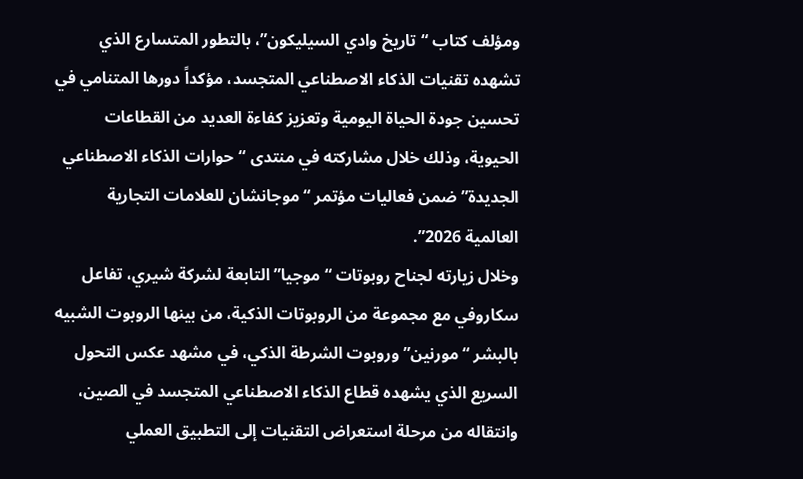ومؤلف كتاب “تاريخ وادي السيليكون”، بالتطور المتسارع الذي تشهده تقنيات الذكاء الاصطناعي المتجسد، مؤكداً دورها المتنامي في تحسين جودة الحياة اليومية وتعزيز كفاءة العديد من القطاعات الحيوية، وذلك خلال مشاركته في منتدى “حوارات الذكاء الاصطناعي الجديدة” ضمن فعاليات مؤتمر “موجانشان للعلامات التجارية العالمية 2026”.
وخلال زيارته لجناح روبوتات “موجيا” التابعة لشركة شيري، تفاعل سكاروفي مع مجموعة من الروبوتات الذكية، من بينها الروبوت الشبيه بالبشر “مورنين” وروبوت الشرطة الذكي، في مشهد عكس التحول السريع الذي يشهده قطاع الذكاء الاصطناعي المتجسد في الصين، وانتقاله من مرحلة استعراض التقنيات إلى التطبيق العملي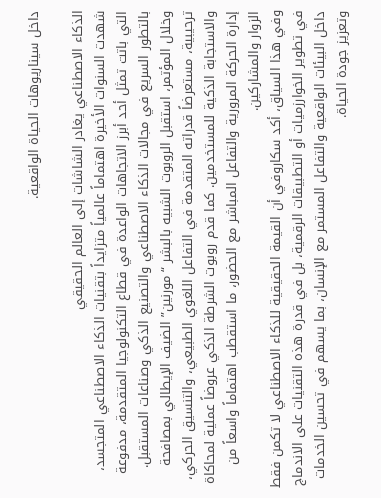داخل سيناريوهات الحياة الواقعية.

الذكاء الاصطناعي يغادر الشاشات إلى العالم الحقيقي
شهدت السنوات الأخيرة اهتماماً عالمياً متزايداً بتقنيات الذكاء الاصطناعي المتجسد، التي باتت تمثل أحد أبرز الاتجاهات الواعدة في قطاع التكنولوجيا المتقدمة، مدفوعة بالتطور السريع في مجالات الذكاء الاصطناعي والتصنيع الذكي وصناعات المستقبل.
وخلال المؤتمر، استقبل الروبوت الشبيه بالبشر “مورنين” الضيف الإيطالي بمصافحة ترحيبية، مستعرضاً قدراته المتقدمة في التفاعل اللغوي الطبيعي، والتنسيق الحركي، والاستجابة الذكية للمستخدمين. كما قدم روبوت الشرطة الذكي عروضاً عملية لمحاكاة إدارة الحركة المرورية والتفاعل المباشر مع الحضور، ما استقطب اهتماماً واسعاً من الزوار والمشاركين.
وفي هذا السياق، أكد سكاروفي أن القيمة الحقيقية للذكاء الاصطناعي لا تكمن فقط في تطوير الخوارزميات أو التطبيقات الرقمية، بل في قدرة هذه التقنيات على الاندماج داخل البيئات الواقعية والتفاعل المستمر مع الإنسان، بما يسهم في تحسين الخدمات وتعزيز جودة الحياة.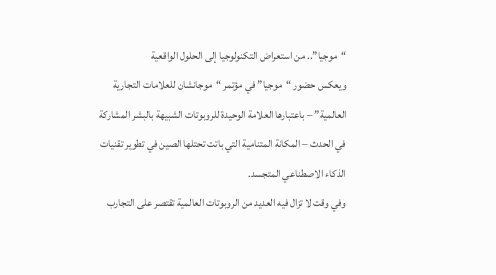“موجيا”.. من استعراض التكنولوجيا إلى الحلول الواقعية
ويعكس حضور “موجيا” في مؤتمر “موجانشان للعلامات التجارية العالمية” – باعتبارها العلامة الوحيدة للروبوتات الشبيهة بالبشر المشاركة في الحدث – المكانة المتنامية التي باتت تحتلها الصين في تطوير تقنيات الذكاء الاصطناعي المتجسد.
وفي وقت لا تزال فيه العديد من الروبوتات العالمية تقتصر على التجارب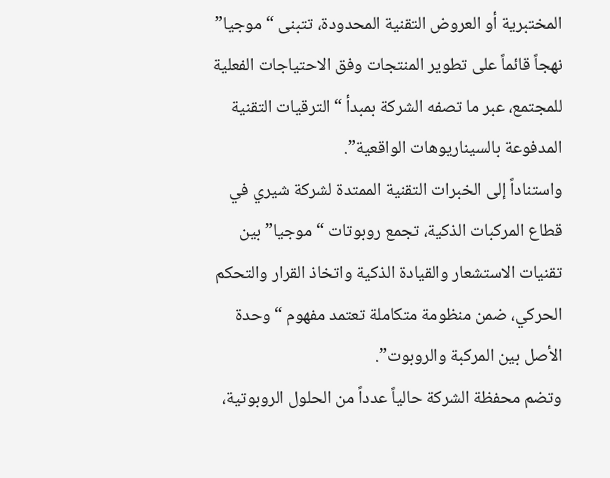المختبرية أو العروض التقنية المحدودة، تتبنى “موجيا” نهجاً قائماً على تطوير المنتجات وفق الاحتياجات الفعلية للمجتمع، عبر ما تصفه الشركة بمبدأ “الترقيات التقنية المدفوعة بالسيناريوهات الواقعية”.
واستناداً إلى الخبرات التقنية الممتدة لشركة شيري في قطاع المركبات الذكية، تجمع روبوتات “موجيا” بين تقنيات الاستشعار والقيادة الذكية واتخاذ القرار والتحكم الحركي، ضمن منظومة متكاملة تعتمد مفهوم “وحدة الأصل بين المركبة والروبوت”.
وتضم محفظة الشركة حالياً عدداً من الحلول الروبوتية،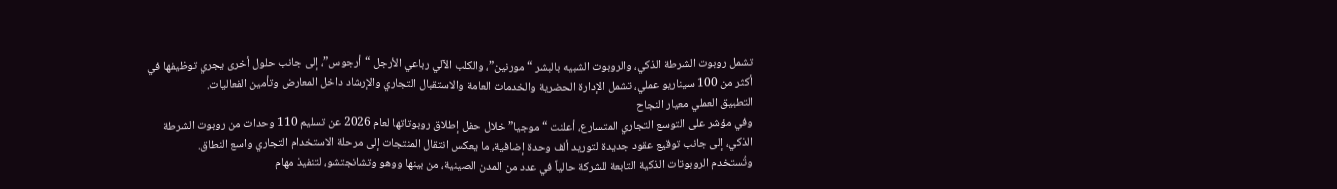تشمل روبوت الشرطة الذكي، والروبوت الشبيه بالبشر “مورنين”، والكلب الآلي رباعي الأرجل “أرجوس”، إلى جانب حلول أخرى يجري توظيفها في أكثر من 100 سيناريو عملي، تشمل الإدارة الحضرية والخدمات العامة والاستقبال التجاري والإرشاد داخل المعارض وتأمين الفعاليات.
التطبيق العملي معيار النجاح
وفي مؤشر على التوسع التجاري المتسارع، أعلنت “موجيا” خلال حفل إطلاق روبوتاتها لعام 2026 عن تسليم 110 وحدات من روبوت الشرطة الذكي، إلى جانب توقيع عقود جديدة لتوريد ألف وحدة إضافية، ما يعكس انتقال المنتجات إلى مرحلة الاستخدام التجاري واسع النطاق.
وتُستخدم الروبوتات الذكية التابعة للشركة حالياً في عدد من المدن الصينية، من بينها ووهو وتشانجتشو، لتنفيذ مهام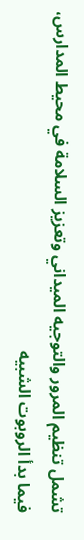تشمل تنظيم المرور والتوجيه الميداني وتعزيز السلامة في محيط المدارس، فيما بدأ الروبوت الشبيه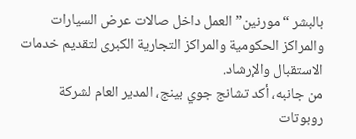بالبشر “مورنين” العمل داخل صالات عرض السيارات والمراكز الحكومية والمراكز التجارية الكبرى لتقديم خدمات الاستقبال والإرشاد.
من جانبه، أكد تشانج جوي بينج، المدير العام لشركة روبوتات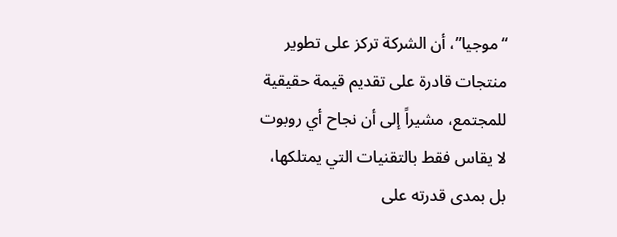“موجيا”، أن الشركة تركز على تطوير منتجات قادرة على تقديم قيمة حقيقية للمجتمع، مشيراً إلى أن نجاح أي روبوت لا يقاس فقط بالتقنيات التي يمتلكها، بل بمدى قدرته على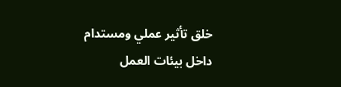خلق تأثير عملي ومستدام داخل بيئات العمل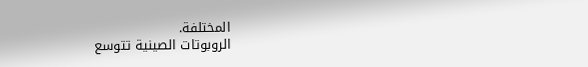المختلفة.
الروبوتات الصينية تتوسع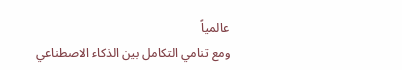عالمياً
ومع تنامي التكامل بين الذكاء الاصطناعي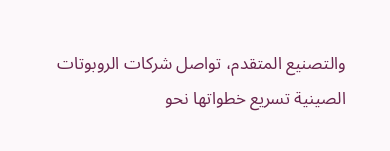والتصنيع المتقدم، تواصل شركات الروبوتات الصينية تسريع خطواتها نحو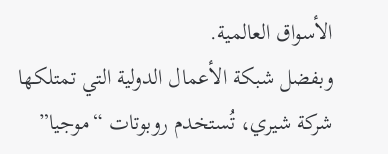الأسواق العالمية.
وبفضل شبكة الأعمال الدولية التي تمتلكها شركة شيري، تُستخدم روبوتات “موجيا”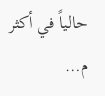حالياً في أكثر م…